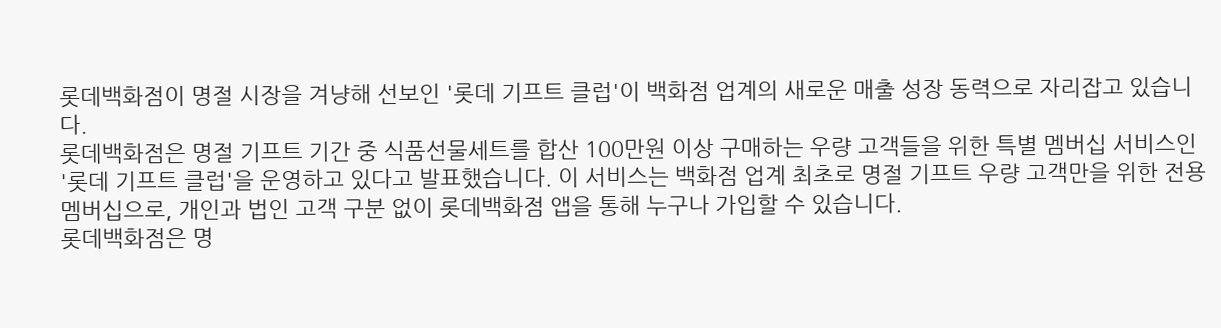롯데백화점이 명절 시장을 겨냥해 선보인 '롯데 기프트 클럽'이 백화점 업계의 새로운 매출 성장 동력으로 자리잡고 있습니다.
롯데백화점은 명절 기프트 기간 중 식품선물세트를 합산 100만원 이상 구매하는 우량 고객들을 위한 특별 멤버십 서비스인 '롯데 기프트 클럽'을 운영하고 있다고 발표했습니다. 이 서비스는 백화점 업계 최초로 명절 기프트 우량 고객만을 위한 전용 멤버십으로, 개인과 법인 고객 구분 없이 롯데백화점 앱을 통해 누구나 가입할 수 있습니다.
롯데백화점은 명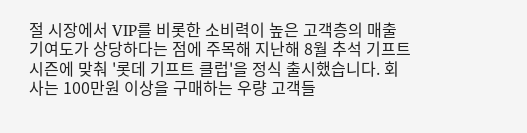절 시장에서 VIP를 비롯한 소비력이 높은 고객층의 매출 기여도가 상당하다는 점에 주목해 지난해 8월 추석 기프트 시즌에 맞춰 '롯데 기프트 클럽'을 정식 출시했습니다. 회사는 100만원 이상을 구매하는 우량 고객들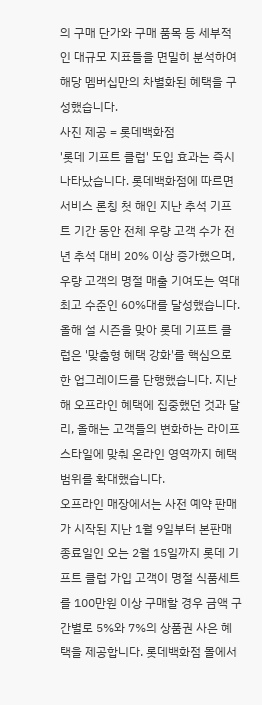의 구매 단가와 구매 품목 등 세부적인 대규모 지표들을 면밀히 분석하여 해당 멤버십만의 차별화된 혜택을 구성했습니다.
사진 제공 = 롯데백화점
'롯데 기프트 클럽' 도입 효과는 즉시 나타났습니다. 롯데백화점에 따르면 서비스 론칭 첫 해인 지난 추석 기프트 기간 동안 전체 우량 고객 수가 전년 추석 대비 20% 이상 증가했으며, 우량 고객의 명절 매출 기여도는 역대 최고 수준인 60%대를 달성했습니다.
올해 설 시즌을 맞아 롯데 기프트 클럽은 '맞춤형 혜택 강화'를 핵심으로 한 업그레이드를 단행했습니다. 지난해 오프라인 혜택에 집중했던 것과 달리, 올해는 고객들의 변화하는 라이프스타일에 맞춰 온라인 영역까지 혜택 범위를 확대했습니다.
오프라인 매장에서는 사전 예약 판매가 시작된 지난 1월 9일부터 본판매 종료일인 오는 2월 15일까지 롯데 기프트 클럽 가입 고객이 명절 식품세트를 100만원 이상 구매할 경우 금액 구간별로 5%와 7%의 상품권 사은 혜택을 제공합니다. 롯데백화점 몰에서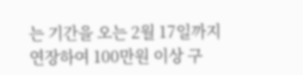는 기간을 오는 2월 17일까지 연장하여 100만원 이상 구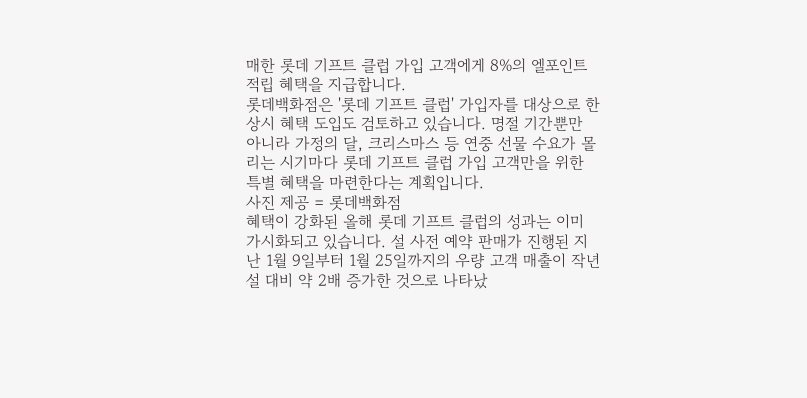매한 롯데 기프트 클럽 가입 고객에게 8%의 엘포인트 적립 혜택을 지급합니다.
롯데백화점은 '롯데 기프트 클럽' 가입자를 대상으로 한 상시 혜택 도입도 검토하고 있습니다. 명절 기간뿐만 아니라 가정의 달, 크리스마스 등 연중 선물 수요가 몰리는 시기마다 롯데 기프트 클럽 가입 고객만을 위한 특별 혜택을 마련한다는 계획입니다.
사진 제공 = 롯데백화점
혜택이 강화된 올해 롯데 기프트 클럽의 성과는 이미 가시화되고 있습니다. 설 사전 예약 판매가 진행된 지난 1월 9일부터 1월 25일까지의 우량 고객 매출이 작년 설 대비 약 2배 증가한 것으로 나타났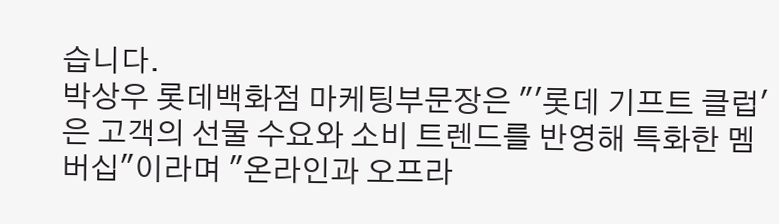습니다.
박상우 롯데백화점 마케팅부문장은 "'롯데 기프트 클럽'은 고객의 선물 수요와 소비 트렌드를 반영해 특화한 멤버십"이라며 "온라인과 오프라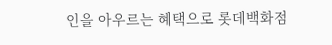인을 아우르는 혜택으로 롯데백화점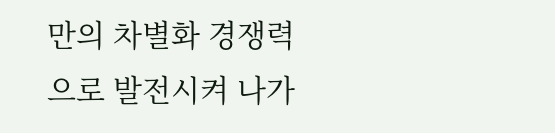만의 차별화 경쟁력으로 발전시켜 나가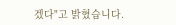겠다"고 밝혔습니다.